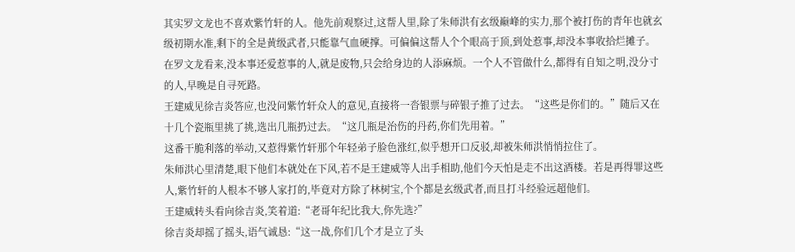其实罗文龙也不喜欢紫竹轩的人。他先前观察过,这帮人里,除了朱师洪有玄级巅峰的实力,那个被打伤的青年也就玄级初期水准,剩下的全是黄级武者,只能靠气血硬撑。可偏偏这帮人个个眼高于顶,到处惹事,却没本事收拾烂摊子。
在罗文龙看来,没本事还爱惹事的人,就是废物,只会给身边的人添麻烦。一个人不管做什么,都得有自知之明,没分寸的人,早晚是自寻死路。
王建威见徐吉炎答应,也没问紫竹轩众人的意见,直接将一沓银票与碎银子推了过去。“这些是你们的。”随后又在十几个瓷瓶里挑了挑,选出几瓶扔过去。“这几瓶是治伤的丹药,你们先用着。”
这番干脆利落的举动,又惹得紫竹轩那个年轻弟子脸色涨红,似乎想开口反驳,却被朱师洪悄悄拉住了。
朱师洪心里清楚,眼下他们本就处在下风,若不是王建威等人出手相助,他们今天怕是走不出这酒楼。若是再得罪这些人,紫竹轩的人根本不够人家打的,毕竟对方除了林树宝,个个都是玄级武者,而且打斗经验远超他们。
王建威转头看向徐吉炎,笑着道:“老哥年纪比我大,你先选?”
徐吉炎却摇了摇头,语气诚恳:“这一战,你们几个才是立了头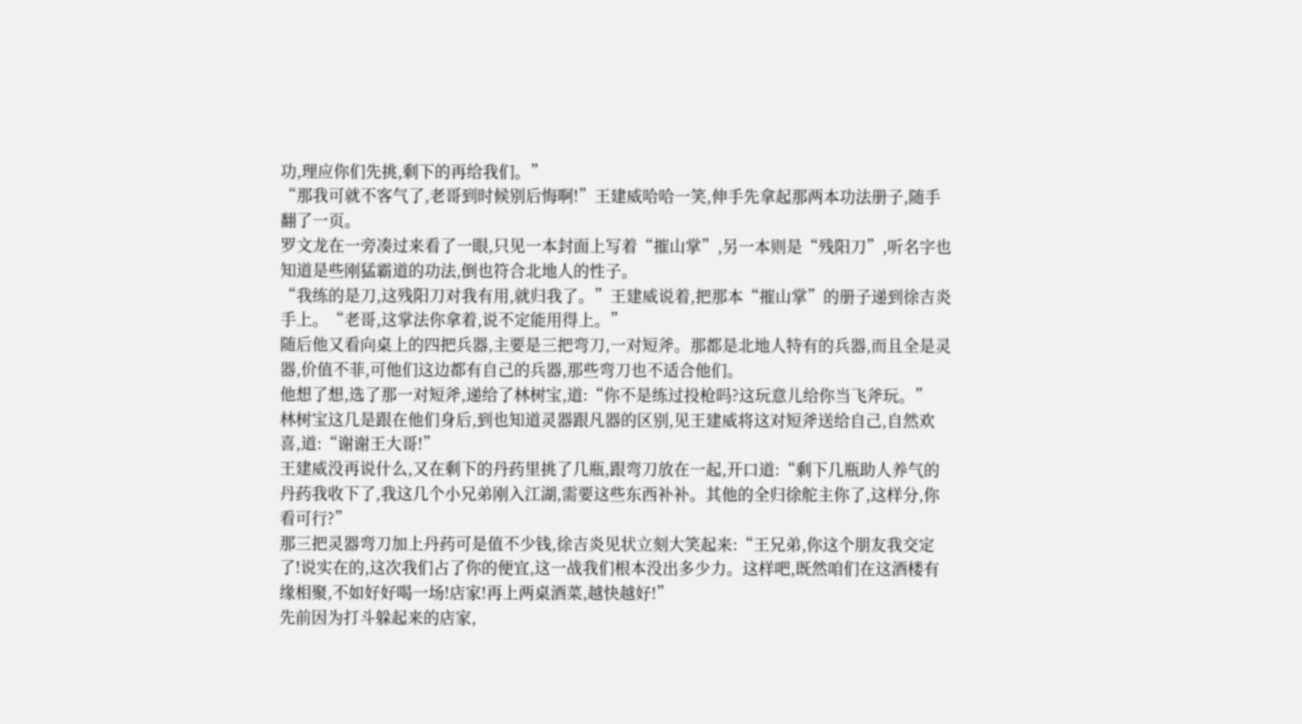功,理应你们先挑,剩下的再给我们。”
“那我可就不客气了,老哥到时候别后悔啊!”王建威哈哈一笑,伸手先拿起那两本功法册子,随手翻了一页。
罗文龙在一旁凑过来看了一眼,只见一本封面上写着“摧山掌”,另一本则是“残阳刀”,听名字也知道是些刚猛霸道的功法,倒也符合北地人的性子。
“我练的是刀,这残阳刀对我有用,就归我了。”王建威说着,把那本“摧山掌”的册子递到徐吉炎手上。“老哥,这掌法你拿着,说不定能用得上。”
随后他又看向桌上的四把兵器,主要是三把弯刀,一对短斧。那都是北地人特有的兵器,而且全是灵器,价值不菲,可他们这边都有自己的兵器,那些弯刀也不适合他们。
他想了想,选了那一对短斧,递给了林树宝,道:“你不是练过投枪吗?这玩意儿给你当飞斧玩。”
林树宝这几是跟在他们身后,到也知道灵器跟凡器的区别,见王建威将这对短斧送给自己,自然欢喜,道:“谢谢王大哥!”
王建威没再说什么,又在剩下的丹药里挑了几瓶,跟弯刀放在一起,开口道:“剩下几瓶助人养气的丹药我收下了,我这几个小兄弟刚入江湖,需要这些东西补补。其他的全归徐舵主你了,这样分,你看可行?”
那三把灵器弯刀加上丹药可是值不少钱,徐吉炎见状立刻大笑起来:“王兄弟,你这个朋友我交定了!说实在的,这次我们占了你的便宜,这一战我们根本没出多少力。这样吧,既然咱们在这酒楼有缘相聚,不如好好喝一场!店家!再上两桌酒菜,越快越好!”
先前因为打斗躲起来的店家,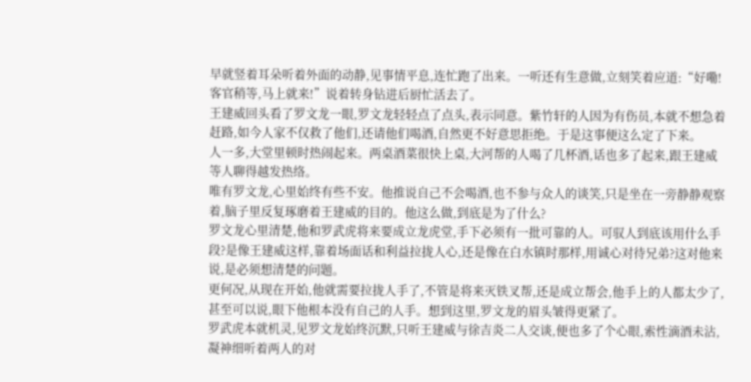早就竖着耳朵听着外面的动静,见事情平息,连忙跑了出来。一听还有生意做,立刻笑着应道:“好嘞!客官稍等,马上就来!”说着转身钻进后厨忙活去了。
王建威回头看了罗文龙一眼,罗文龙轻轻点了点头,表示同意。紫竹轩的人因为有伤员,本就不想急着赶路,如今人家不仅救了他们,还请他们喝酒,自然更不好意思拒绝。于是这事便这么定了下来。
人一多,大堂里顿时热闹起来。两桌酒菜很快上桌,大河帮的人喝了几杯酒,话也多了起来,跟王建威等人聊得越发热络。
唯有罗文龙,心里始终有些不安。他推说自己不会喝酒,也不参与众人的谈笑,只是坐在一旁静静观察着,脑子里反复琢磨着王建威的目的。他这么做,到底是为了什么?
罗文龙心里清楚,他和罗武虎将来要成立龙虎堂,手下必须有一批可靠的人。可驭人到底该用什么手段?是像王建威这样,靠着场面话和利益拉拢人心,还是像在白水镇时那样,用诚心对待兄弟?这对他来说,是必须想清楚的问题。
更何况,从现在开始,他就需要拉拢人手了,不管是将来灭铁叉帮,还是成立帮会,他手上的人都太少了,甚至可以说,眼下他根本没有自己的人手。想到这里,罗文龙的眉头皱得更紧了。
罗武虎本就机灵,见罗文龙始终沉默,只听王建威与徐吉炎二人交谈,便也多了个心眼,索性滴酒未沾,凝神细听着两人的对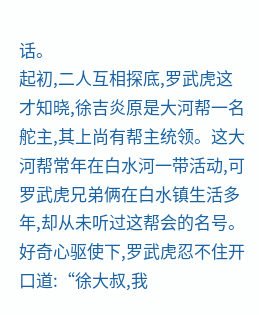话。
起初,二人互相探底,罗武虎这才知晓,徐吉炎原是大河帮一名舵主,其上尚有帮主统领。这大河帮常年在白水河一带活动,可罗武虎兄弟俩在白水镇生活多年,却从未听过这帮会的名号。
好奇心驱使下,罗武虎忍不住开口道:“徐大叔,我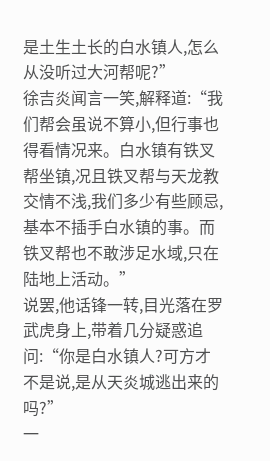是土生土长的白水镇人,怎么从没听过大河帮呢?”
徐吉炎闻言一笑,解释道:“我们帮会虽说不算小,但行事也得看情况来。白水镇有铁叉帮坐镇,况且铁叉帮与天龙教交情不浅,我们多少有些顾忌,基本不插手白水镇的事。而铁叉帮也不敢涉足水域,只在陆地上活动。”
说罢,他话锋一转,目光落在罗武虎身上,带着几分疑惑追问:“你是白水镇人?可方才不是说,是从天炎城逃出来的吗?”
一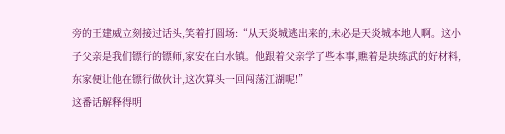旁的王建威立刻接过话头,笑着打圆场:“从天炎城逃出来的,未必是天炎城本地人啊。这小子父亲是我们镖行的镖师,家安在白水镇。他跟着父亲学了些本事,瞧着是块练武的好材料,东家便让他在镖行做伙计,这次算头一回闯荡江湖呢!”
这番话解释得明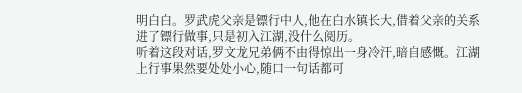明白白。罗武虎父亲是镖行中人,他在白水镇长大,借着父亲的关系进了镖行做事,只是初入江湖,没什么阅历。
听着这段对话,罗文龙兄弟俩不由得惊出一身冷汗,暗自感慨。江湖上行事果然要处处小心,随口一句话都可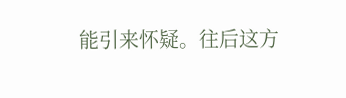能引来怀疑。往后这方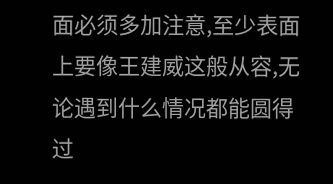面必须多加注意,至少表面上要像王建威这般从容,无论遇到什么情况都能圆得过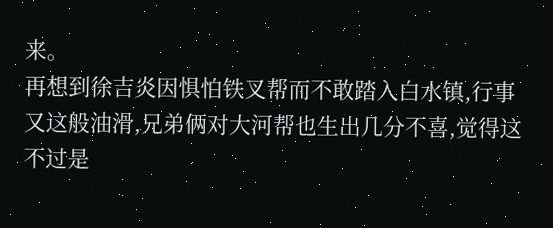来。
再想到徐吉炎因惧怕铁叉帮而不敢踏入白水镇,行事又这般油滑,兄弟俩对大河帮也生出几分不喜,觉得这不过是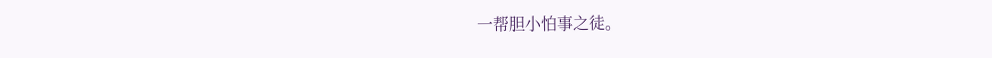一帮胆小怕事之徒。